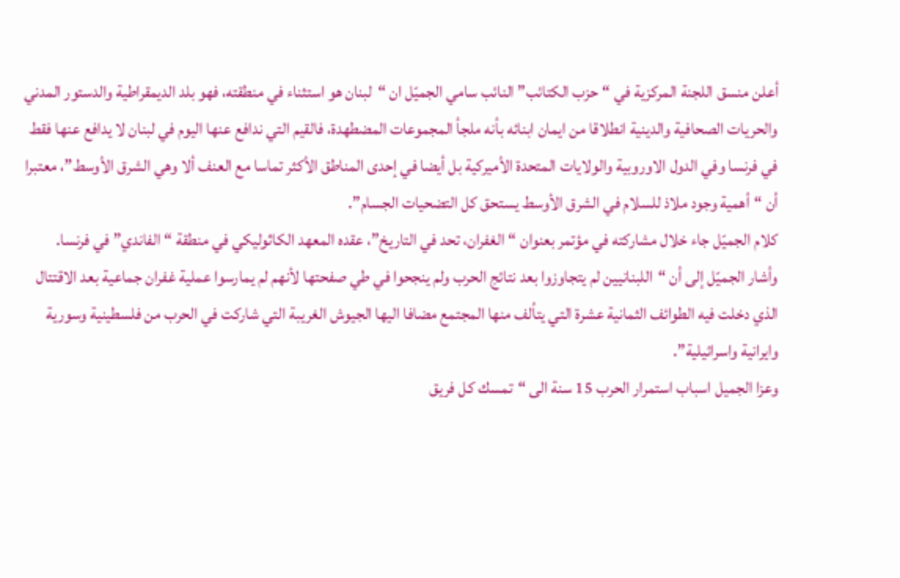أعلن منسق اللجنة المركزية في “حزب الكتائب” النائب سامي الجميّل ان “لبنان هو استثناء في منطقته، فهو بلد الديمقراطية والدستور المدني والحريات الصحافية والدينية انطلاقا من ايمان ابنائه بأنه ملجأ المجموعات المضطهدة، فالقيم التي ندافع عنها اليوم في لبنان لا يدافع عنها فقط في فرنسا وفي الدول الاوروبية والولايات المتحدة الأميركية بل أيضا في إحدى المناطق الأكثر تماسا مع العنف ألا وهي الشرق الأوسط”، معتبرا أن “أهمية وجود ملاذ للسلام في الشرق الأوسط يستحق كل التضحيات الجسام”.
كلام الجميّل جاء خلال مشاركته في مؤتمر بعنوان “الغفران، تحد في التاريخ”، عقده المعهد الكاثوليكي في منطقة “الفاندي” في فرنسا.
وأشار الجميّل إلى أن “اللبنانيين لم يتجاوزوا بعد نتائج الحرب ولم ينجحوا في طي صفحتها لأنهم لم يمارسوا عملية غفران جماعية بعد الاقتتال الذي دخلت فيه الطوائف الثمانية عشرة التي يتألف منها المجتمع مضافا اليها الجيوش الغريبة التي شاركت في الحرب من فلسطينية وسورية وايرانية واسرائيلية”.
وعزا الجميل اسباب استمرار الحرب 15 سنة الى “تمسك كل فريق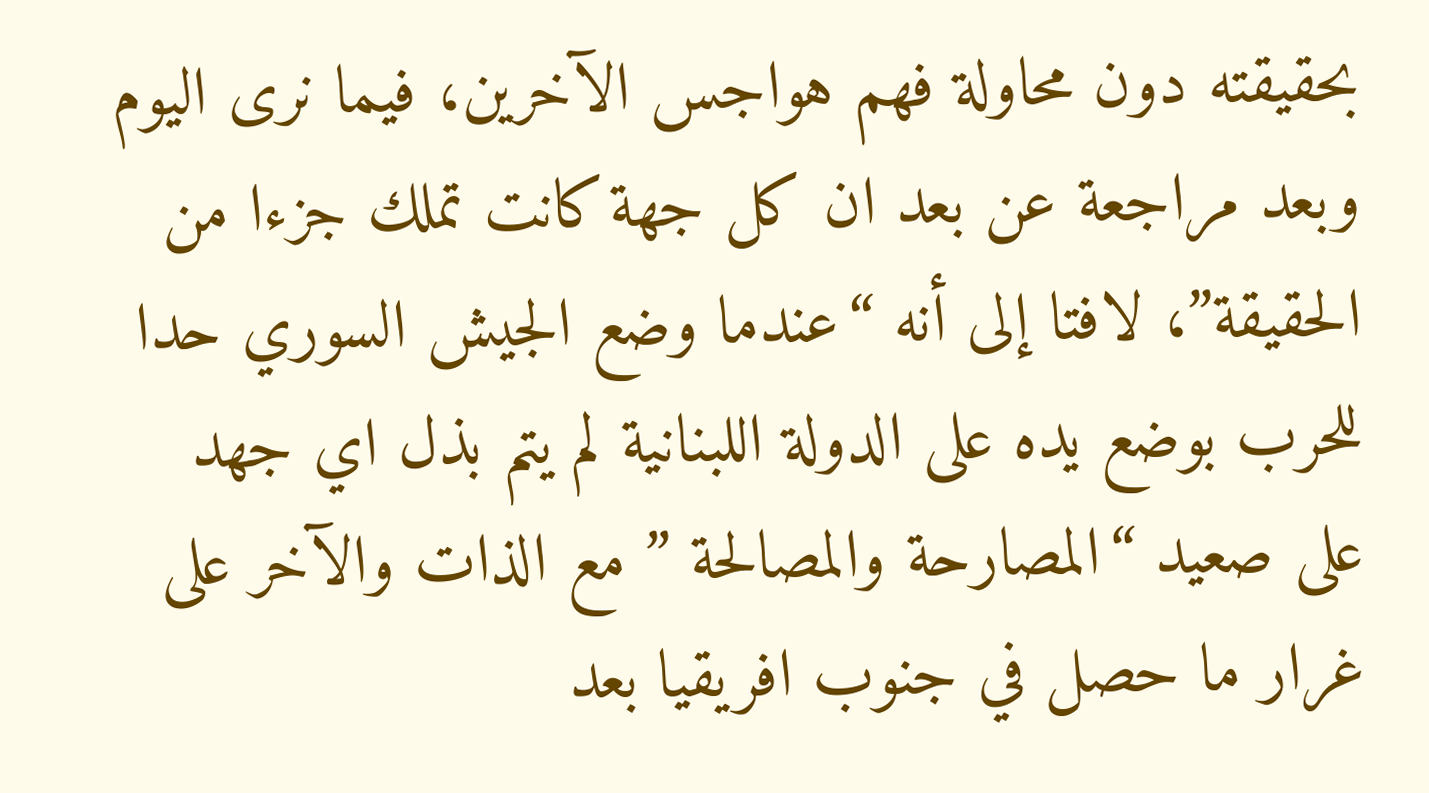بحقيقته دون محاولة فهم هواجس الآخرين، فيما نرى اليوم وبعد مراجعة عن بعد ان كل جهة كانت تملك جزءا من الحقيقة”، لافتا إلى أنه “عندما وضع الجيش السوري حدا للحرب بوضع يده على الدولة اللبنانية لم يتم بذل اي جهد على صعيد “المصارحة والمصالحة ” مع الذات والآخر على غرار ما حصل في جنوب افريقيا بعد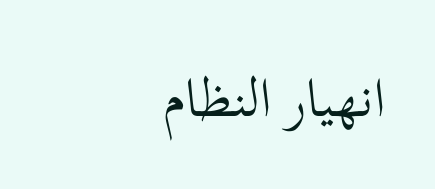انهيار النظام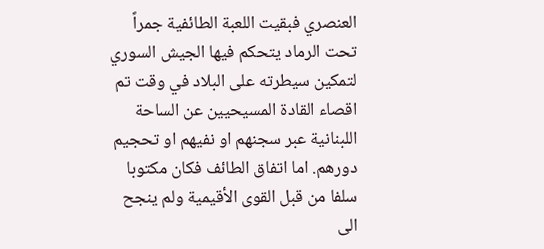العنصري فبقيت اللعبة الطائفية جمراً تحت الرماد يتحكم فيها الجيش السوري لتمكين سيطرته على البلاد في وقت تم اقصاء القادة المسيحيين عن الساحة اللبنانية عبر سجنهم او نفيهم او تحجيم دورهم. اما اتفاق الطائف فكان مكتوبا سلفا من قبل القوى الأقيمية ولم ينجح الى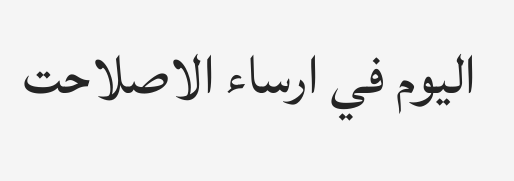اليوم في ارساء الاصلاحت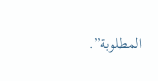المطلوبة”.